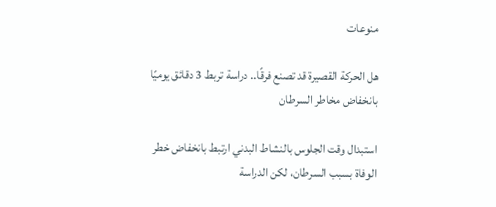منوعات

هل الحركة القصيرة قد تصنع فرقًا.. دراسة تربط 3 دقائق يوميًا بانخفاض مخاطر السرطان

استبدال وقت الجلوس بالنشاط البدني ارتبط بانخفاض خطر الوفاة بسبب السرطان، لكن الدراسة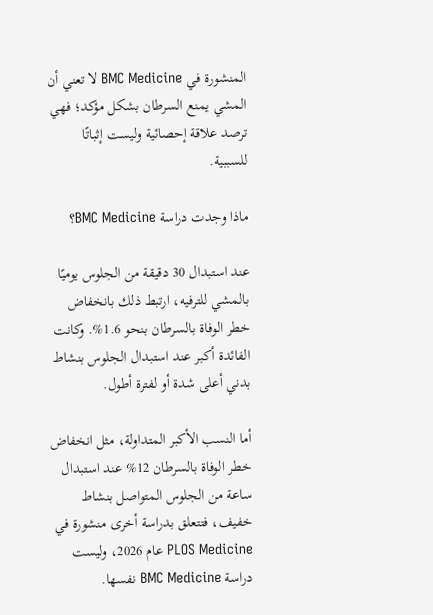المنشورة في BMC Medicine لا تعني أن المشي يمنع السرطان بشكل مؤكد؛ فهي ترصد علاقة إحصائية وليست إثباتًا للسببية.

ماذا وجدت دراسة BMC Medicine؟

عند استبدال 30 دقيقة من الجلوس يوميًا بالمشي للترفيه، ارتبط ذلك بانخفاض خطر الوفاة بالسرطان بنحو 1.6%. وكانت الفائدة أكبر عند استبدال الجلوس بنشاط بدني أعلى شدة أو لفترة أطول.

أما النسب الأكبر المتداولة، مثل انخفاض خطر الوفاة بالسرطان 12% عند استبدال ساعة من الجلوس المتواصل بنشاط خفيف، فتتعلق بدراسة أخرى منشورة في PLOS Medicine عام 2026، وليست دراسة BMC Medicine نفسها.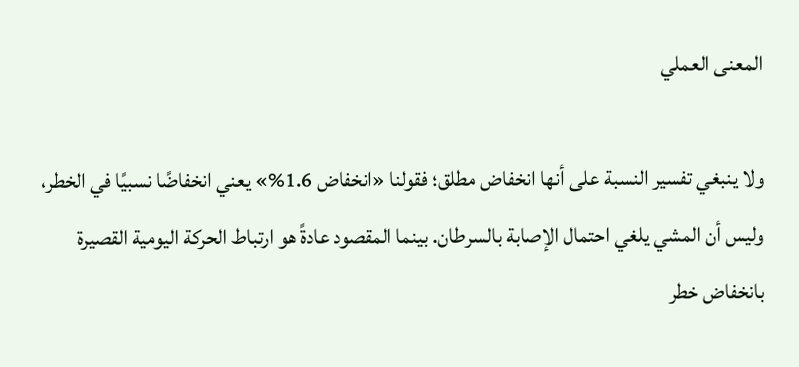المعنى العملي

ولا ينبغي تفسير النسبة على أنها انخفاض مطلق؛ فقولنا «انخفاض 1.6%» يعني انخفاضًا نسبيًا في الخطر، وليس أن المشي يلغي احتمال الإصابة بالسرطان. بينما المقصود عادةً هو ارتباط الحركة اليومية القصيرة بانخفاض خطر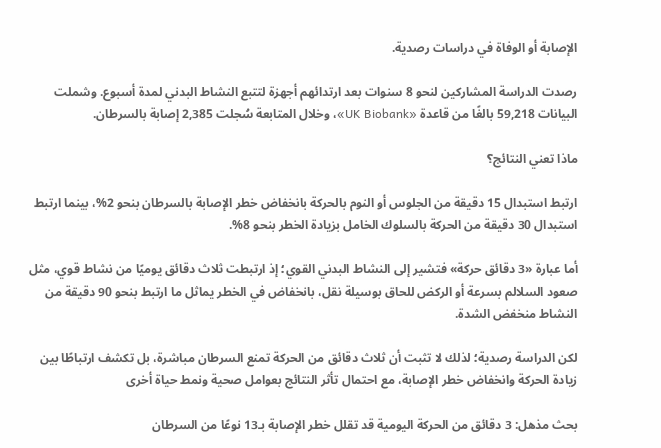الإصابة أو الوفاة في دراسات رصدية.

رصدت الدراسة المشاركين لنحو 8 سنوات بعد ارتدائهم أجهزة لتتبع النشاط البدني لمدة أسبوع. وشملت البيانات 59,218 بالغًا من قاعدة «UK Biobank»، وخلال المتابعة سُجلت 2,385 إصابة بالسرطان.

ماذا تعني النتائج؟

ارتبط استبدال 15 دقيقة من الجلوس أو النوم بالحركة بانخفاض خطر الإصابة بالسرطان بنحو 2%، بينما ارتبط استبدال 30 دقيقة من الحركة بالسلوك الخامل بزيادة الخطر بنحو 8%.

أما عبارة «3 دقائق حركة» فتشير إلى النشاط البدني القوي؛ إذ ارتبطت ثلاث دقائق يوميًا من نشاط قوي، مثل صعود السلالم بسرعة أو الركض للحاق بوسيلة نقل، بانخفاض في الخطر يماثل ما ارتبط بنحو 90 دقيقة من النشاط منخفض الشدة.

لكن الدراسة رصدية؛ لذلك لا تثبت أن ثلاث دقائق من الحركة تمنع السرطان مباشرة، بل تكشف ارتباطًا بين زيادة الحركة وانخفاض خطر الإصابة، مع احتمال تأثر النتائج بعوامل صحية ونمط حياة أخرى

بحث مذهل: 3 دقائق من الحركة اليومية قد تقلل خطر الإصابة بـ13 نوعًا من السرطان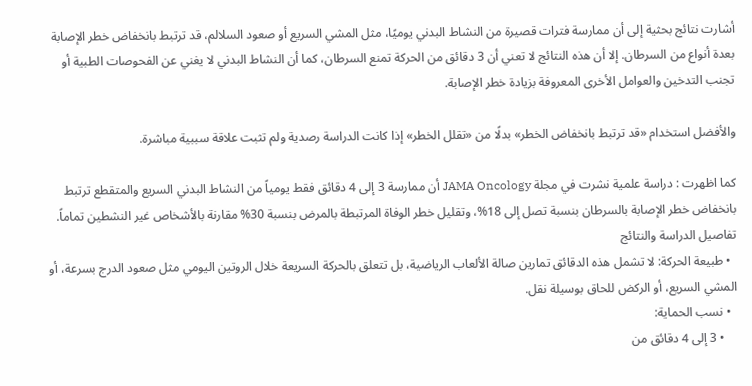أشارت نتائج بحثية إلى أن ممارسة فترات قصيرة من النشاط البدني يوميًا، مثل المشي السريع أو صعود السلالم، قد ترتبط بانخفاض خطر الإصابة بعدة أنواع من السرطان. إلا أن هذه النتائج لا تعني أن 3 دقائق من الحركة تمنع السرطان، كما أن النشاط البدني لا يغني عن الفحوصات الطبية أو تجنب التدخين والعوامل الأخرى المعروفة بزيادة خطر الإصابة.

والأفضل استخدام «قد ترتبط بانخفاض الخطر» بدلًا من «تقلل الخطر» إذا كانت الدراسة رصدية ولم تثبت علاقة سببية مباشرة.

كما اظهرت : دراسة علمية نشرت في مجلة JAMA Oncology أن ممارسة 3 إلى 4 دقائق فقط يومياً من النشاط البدني السريع والمتقطع ترتبط بانخفاض خطر الإصابة بالسرطان بنسبة تصل إلى 18%، وتقليل خطر الوفاة المرتبطة بالمرض بنسبة 30% مقارنة بالأشخاص غير النشطين تماماً.
تفاصيل الدراسة والنتائج
  • طبيعة الحركة: لا تشمل هذه الدقائق تمارين صالة الألعاب الرياضية، بل تتعلق بالحركة السريعة خلال الروتين اليومي مثل صعود الدرج بسرعة، أو المشي السريع، أو الركض للحاق بوسيلة نقل.
  • نسب الحماية:
    • 3 إلى 4 دقائق من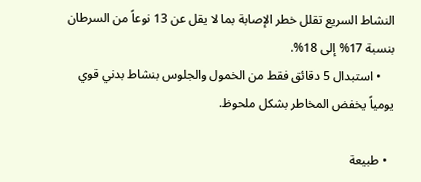النشاط السريع تقلل خطر الإصابة بما لا يقل عن 13 نوعاً من السرطان بنسبة 17% إلى 18%.
    • استبدال 5 دقائق فقط من الخمول والجلوس بنشاط بدني قوي يومياً يخفض المخاطر بشكل ملحوظ.

  • طبيعة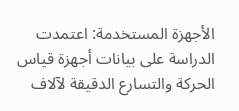الأجهزة المستخدمة: اعتمدت الدراسة على بيانات أجهزة قياس الحركة والتسارع الدقيقة لآلاف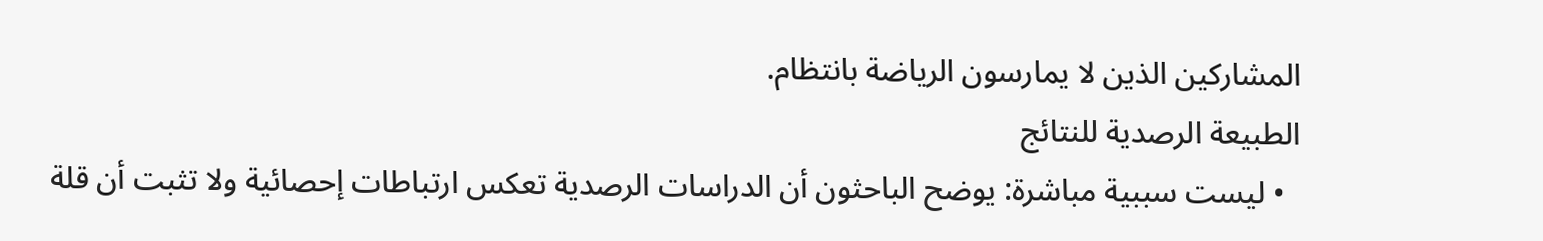المشاركين الذين لا يمارسون الرياضة بانتظام.
الطبيعة الرصدية للنتائج
  • ليست سببية مباشرة: يوضح الباحثون أن الدراسات الرصدية تعكس ارتباطات إحصائية ولا تثبت أن قلة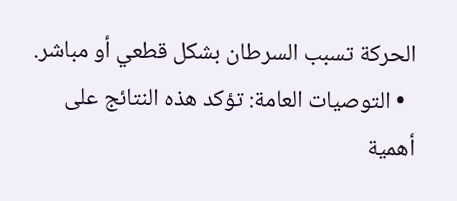الحركة تسبب السرطان بشكل قطعي أو مباشر.
  • التوصيات العامة: تؤكد هذه النتائج على أهمية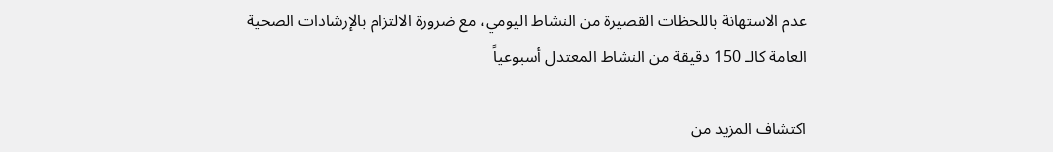عدم الاستهانة باللحظات القصيرة من النشاط اليومي، مع ضرورة الالتزام بالإرشادات الصحية العامة كالـ 150 دقيقة من النشاط المعتدل أسبوعياً

اكتشاف المزيد من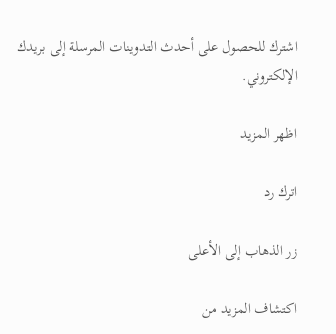اشترك للحصول على أحدث التدوينات المرسلة إلى بريدك الإلكتروني.

اظهر المزيد

اترك رد

زر الذهاب إلى الأعلى

اكتشاف المزيد من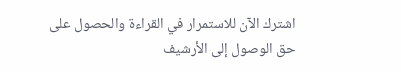اشترك الآن للاستمرار في القراءة والحصول على حق الوصول إلى الأرشيف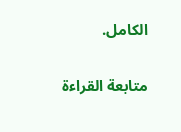الكامل.

متابعة القراءة